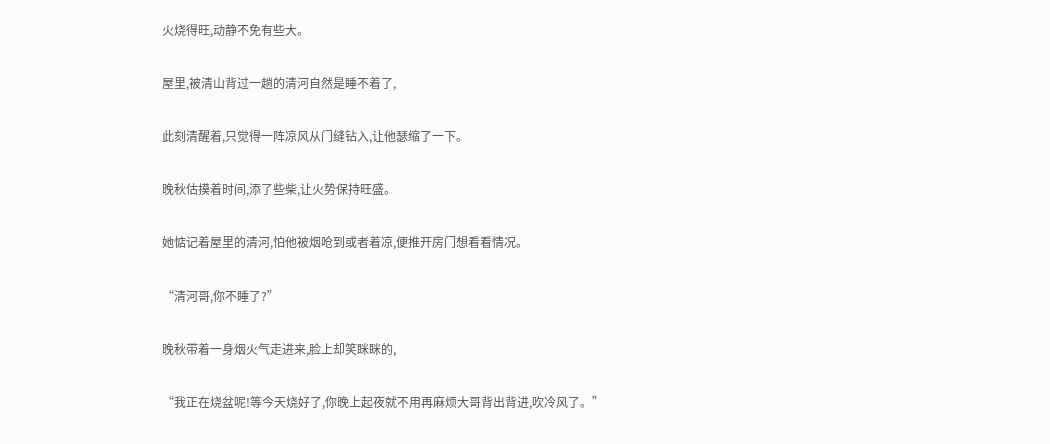火烧得旺,动静不免有些大。

屋里,被清山背过一趟的清河自然是睡不着了,

此刻清醒着,只觉得一阵凉风从门缝钻入,让他瑟缩了一下。

晚秋估摸着时间,添了些柴,让火势保持旺盛。

她惦记着屋里的清河,怕他被烟呛到或者着凉,便推开房门想看看情况。

“清河哥,你不睡了?”

晚秋带着一身烟火气走进来,脸上却笑眯眯的,

“我正在烧盆呢!等今天烧好了,你晚上起夜就不用再麻烦大哥背出背进,吹冷风了。”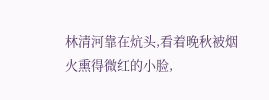林清河靠在炕头,看着晚秋被烟火熏得微红的小脸,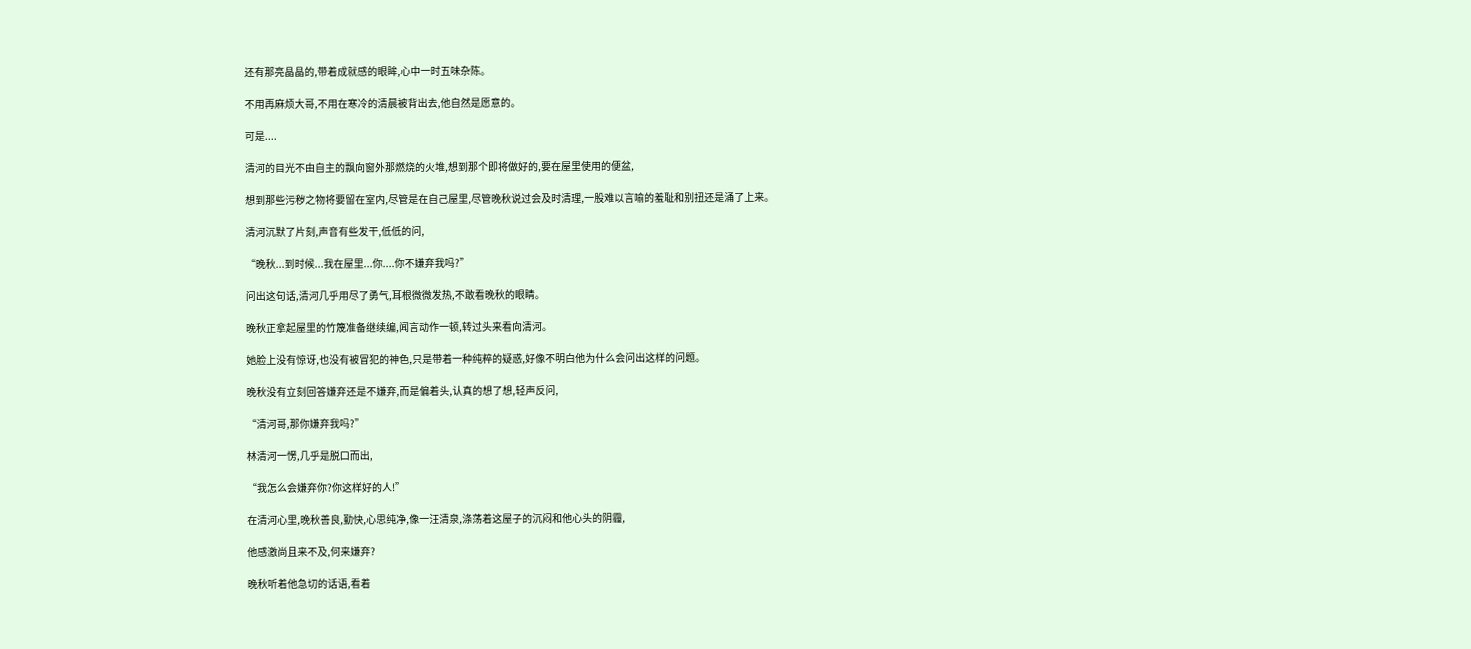还有那亮晶晶的,带着成就感的眼眸,心中一时五味杂陈。

不用再麻烦大哥,不用在寒冷的清晨被背出去,他自然是愿意的。

可是....

清河的目光不由自主的飘向窗外那燃烧的火堆,想到那个即将做好的,要在屋里使用的便盆,

想到那些污秽之物将要留在室内,尽管是在自己屋里,尽管晚秋说过会及时清理,一股难以言喻的羞耻和别扭还是涌了上来。

清河沉默了片刻,声音有些发干,低低的问,

“晚秋...到时候...我在屋里...你....你不嫌弃我吗?”

问出这句话,清河几乎用尽了勇气,耳根微微发热,不敢看晚秋的眼睛。

晚秋正拿起屋里的竹篾准备继续编,闻言动作一顿,转过头来看向清河。

她脸上没有惊讶,也没有被冒犯的神色,只是带着一种纯粹的疑惑,好像不明白他为什么会问出这样的问题。

晚秋没有立刻回答嫌弃还是不嫌弃,而是偏着头,认真的想了想,轻声反问,

“清河哥,那你嫌弃我吗?”

林清河一愣,几乎是脱口而出,

“我怎么会嫌弃你?你这样好的人!”

在清河心里,晚秋善良,勤快,心思纯净,像一汪清泉,涤荡着这屋子的沉闷和他心头的阴霾,

他感激尚且来不及,何来嫌弃?

晚秋听着他急切的话语,看着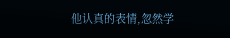他认真的表情,忽然学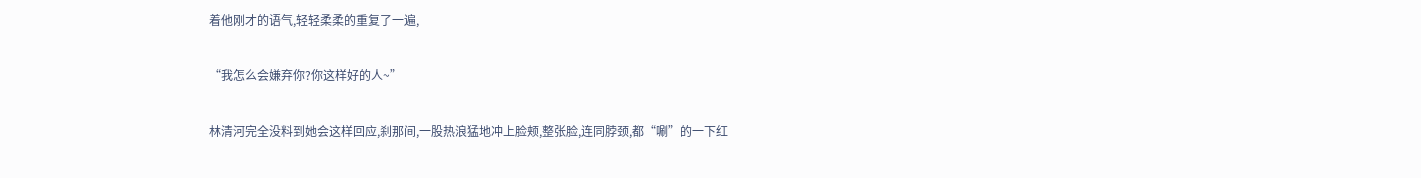着他刚才的语气,轻轻柔柔的重复了一遍,

“我怎么会嫌弃你?你这样好的人~”

林清河完全没料到她会这样回应,刹那间,一股热浪猛地冲上脸颊,整张脸,连同脖颈,都“唰”的一下红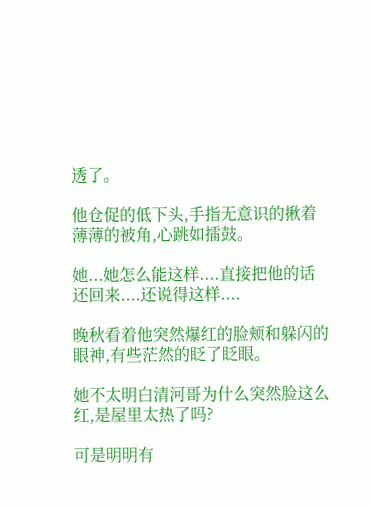透了。

他仓促的低下头,手指无意识的揪着薄薄的被角,心跳如擂鼓。

她...她怎么能这样....直接把他的话还回来....还说得这样....

晚秋看着他突然爆红的脸颊和躲闪的眼神,有些茫然的眨了眨眼。

她不太明白清河哥为什么突然脸这么红,是屋里太热了吗?

可是明明有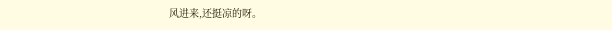风进来,还挺凉的呀。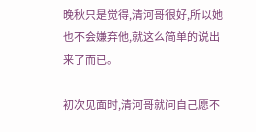晚秋只是觉得,清河哥很好,所以她也不会嫌弃他,就这么简单的说出来了而已。

初次见面时,清河哥就问自己愿不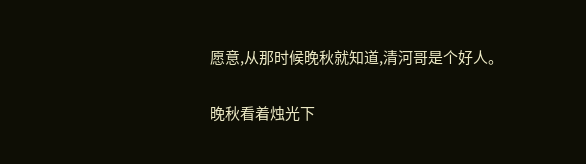愿意,从那时候晚秋就知道,清河哥是个好人。

晚秋看着烛光下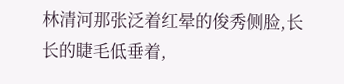林清河那张泛着红晕的俊秀侧脸,长长的睫毛低垂着,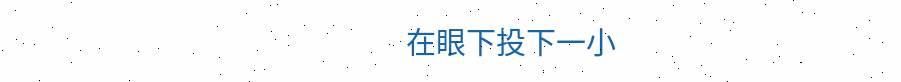在眼下投下一小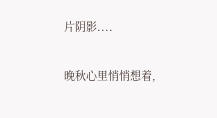片阴影....

晚秋心里悄悄想着,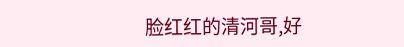脸红红的清河哥,好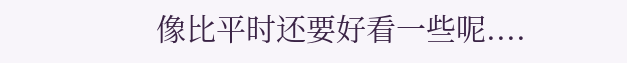像比平时还要好看一些呢....